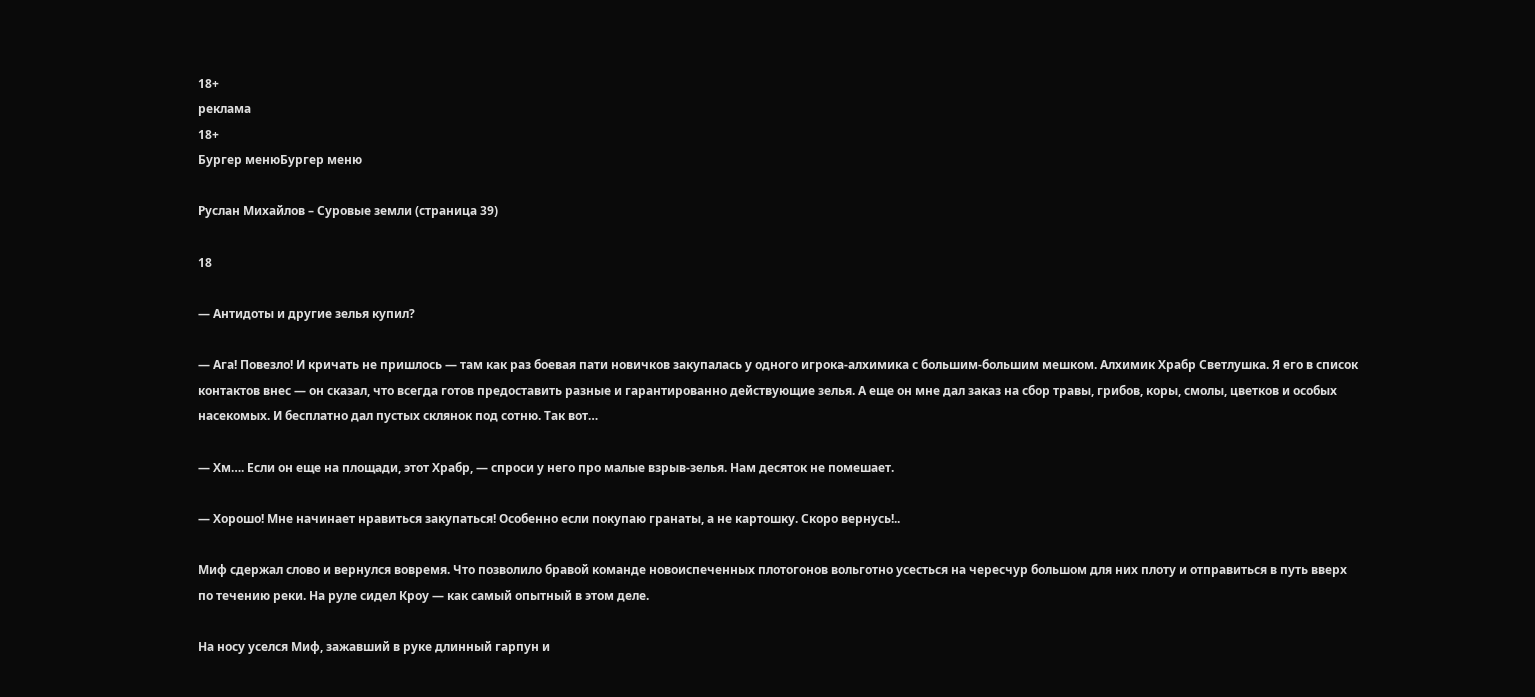18+
реклама
18+
Бургер менюБургер меню

Руслан Михайлов – Суровые земли (страница 39)

18

— Антидоты и другие зелья купил?

— Ага! Повезло! И кричать не пришлось — там как раз боевая пати новичков закупалась у одного игрока-алхимика с большим-большим мешком. Алхимик Храбр Светлушка. Я его в список контактов внес — он сказал, что всегда готов предоставить разные и гарантированно действующие зелья. А еще он мне дал заказ на сбор травы, грибов, коры, смолы, цветков и особых насекомых. И бесплатно дал пустых склянок под сотню. Так вот…

— Хм…. Если он еще на площади, этот Храбр, — спроси у него про малые взрыв-зелья. Нам десяток не помешает.

— Хорошо! Мне начинает нравиться закупаться! Особенно если покупаю гранаты, а не картошку. Скоро вернусь!..

Миф сдержал слово и вернулся вовремя. Что позволило бравой команде новоиспеченных плотогонов вольготно усесться на чересчур большом для них плоту и отправиться в путь вверх по течению реки. На руле сидел Кроу — как самый опытный в этом деле.

На носу уселся Миф, зажавший в руке длинный гарпун и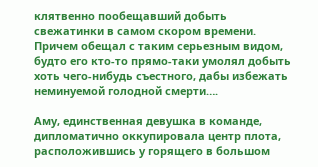клятвенно пообещавший добыть свежатинки в самом скором времени. Причем обещал с таким серьезным видом, будто его кто-то прямо-таки умолял добыть хоть чего-нибудь съестного, дабы избежать неминуемой голодной смерти….

Аму, единственная девушка в команде, дипломатично оккупировала центр плота, расположившись у горящего в большом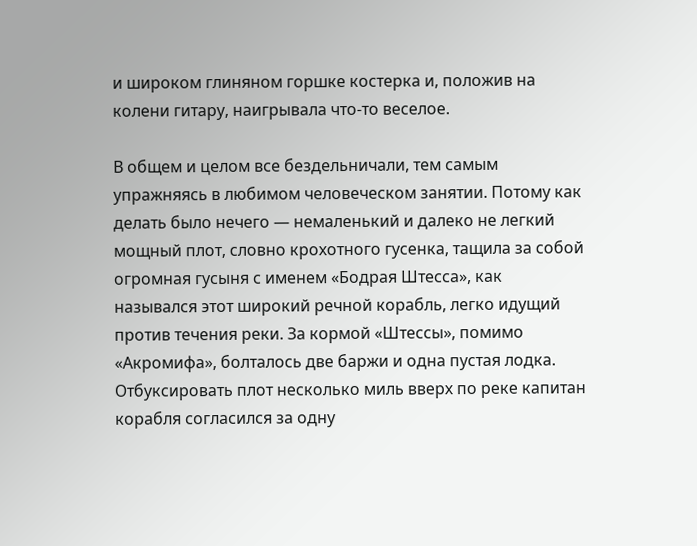и широком глиняном горшке костерка и, положив на колени гитару, наигрывала что-то веселое.

В общем и целом все бездельничали, тем самым упражняясь в любимом человеческом занятии. Потому как делать было нечего — немаленький и далеко не легкий мощный плот, словно крохотного гусенка, тащила за собой огромная гусыня с именем «Бодрая Штесса», как назывался этот широкий речной корабль, легко идущий против течения реки. За кормой «Штессы», помимо «Акромифа», болталось две баржи и одна пустая лодка. Отбуксировать плот несколько миль вверх по реке капитан корабля согласился за одну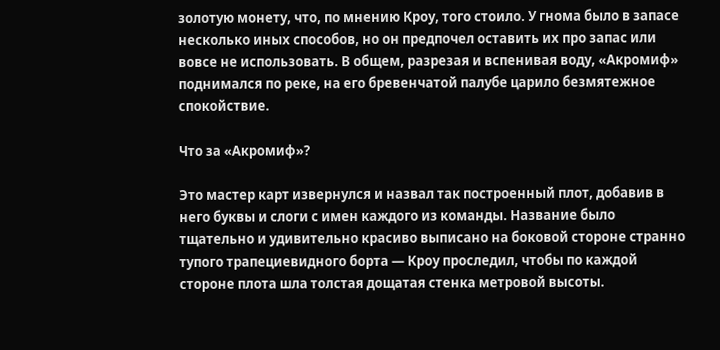золотую монету, что, по мнению Кроу, того стоило. У гнома было в запасе несколько иных способов, но он предпочел оставить их про запас или вовсе не использовать. В общем, разрезая и вспенивая воду, «Акромиф» поднимался по реке, на его бревенчатой палубе царило безмятежное спокойствие.

Что за «Акромиф»?

Это мастер карт извернулся и назвал так построенный плот, добавив в него буквы и слоги с имен каждого из команды. Название было тщательно и удивительно красиво выписано на боковой стороне странно тупого трапециевидного борта — Кроу проследил, чтобы по каждой стороне плота шла толстая дощатая стенка метровой высоты.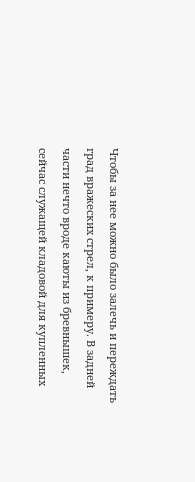Чтобы за нее можно было залечь и переждать град вражеских стрел, к примеру. В задней части нечто вроде каюты из бревнышек, сейчас служащей кладовой для купленных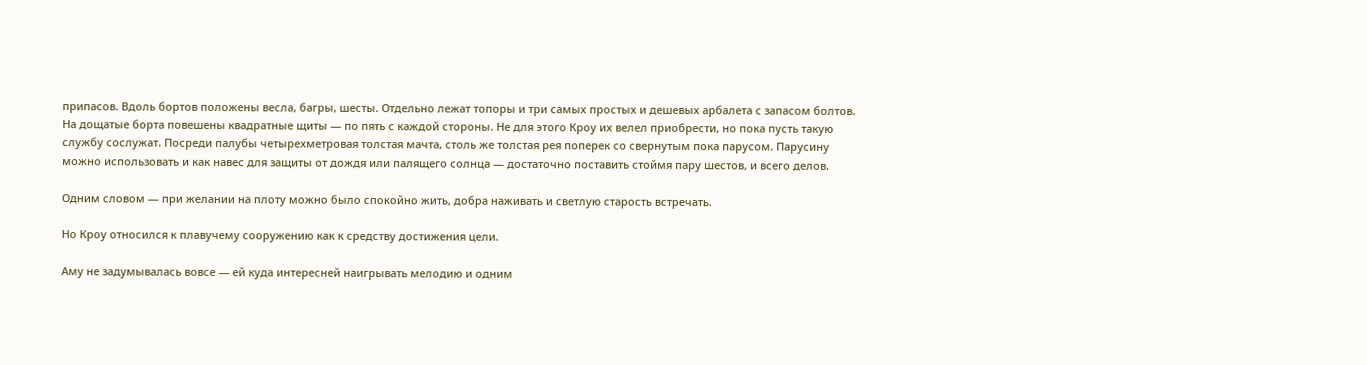припасов. Вдоль бортов положены весла, багры, шесты. Отдельно лежат топоры и три самых простых и дешевых арбалета с запасом болтов. На дощатые борта повешены квадратные щиты — по пять с каждой стороны. Не для этого Кроу их велел приобрести, но пока пусть такую службу сослужат. Посреди палубы четырехметровая толстая мачта, столь же толстая рея поперек со свернутым пока парусом. Парусину можно использовать и как навес для защиты от дождя или палящего солнца — достаточно поставить стоймя пару шестов, и всего делов.

Одним словом — при желании на плоту можно было спокойно жить, добра наживать и светлую старость встречать.

Но Кроу относился к плавучему сооружению как к средству достижения цели.

Аму не задумывалась вовсе — ей куда интересней наигрывать мелодию и одним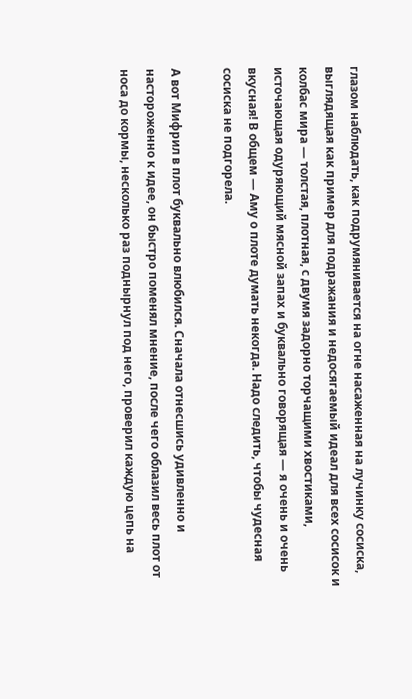глазом наблюдать, как подрумянивается на огне насаженная на лучинку сосиска, выглядящая как пример для подражания и недосягаемый идеал для всех сосисок и колбас мира — толстая, плотная, с двумя задорно торчащими хвостиками, источающая одуряющий мясной запах и буквально говорящая — я очень и очень вкусная! В общем — Аму о плоте думать некогда. Надо следить, чтобы чудесная сосиска не подгорела.

А вот Мифрил в плот буквально влюбился. Сначала отнесшись удивленно и настороженно к идее, он быстро поменял мнение, после чего облазил весь плот от носа до кормы, несколько раз поднырнул под него, проверил каждую цепь на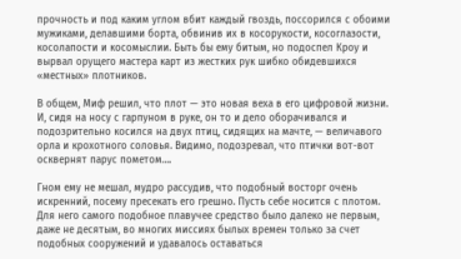прочность и под каким углом вбит каждый гвоздь, поссорился с обоими мужиками, делавшими борта, обвинив их в косорукости, косоглазости, косолапости и косомыслии. Быть бы ему битым, но подоспел Кроу и вырвал орущего мастера карт из жестких рук шибко обидевшихся «местных» плотников.

В общем, Миф решил, что плот — это новая веха в его цифровой жизни. И, сидя на носу с гарпуном в руке, он то и дело оборачивался и подозрительно косился на двух птиц, сидящих на мачте, — величавого орла и крохотного соловья. Видимо, подозревал, что птички вот-вот осквернят парус пометом….

Гном ему не мешал, мудро рассудив, что подобный восторг очень искренний, посему пресекать его грешно. Пусть себе носится с плотом. Для него самого подобное плавучее средство было далеко не первым, даже не десятым, во многих миссиях былых времен только за счет подобных сооружений и удавалось оставаться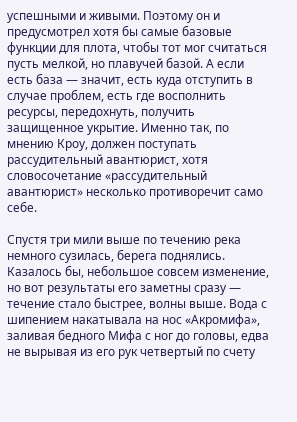успешными и живыми. Поэтому он и предусмотрел хотя бы самые базовые функции для плота, чтобы тот мог считаться пусть мелкой, но плавучей базой. А если есть база — значит, есть куда отступить в случае проблем, есть где восполнить ресурсы, передохнуть, получить защищенное укрытие. Именно так, по мнению Кроу, должен поступать рассудительный авантюрист, хотя словосочетание «рассудительный авантюрист» несколько противоречит само себе.

Спустя три мили выше по течению река немного сузилась, берега поднялись. Казалось бы, небольшое совсем изменение, но вот результаты его заметны сразу — течение стало быстрее, волны выше. Вода с шипением накатывала на нос «Акромифа», заливая бедного Мифа с ног до головы, едва не вырывая из его рук четвертый по счету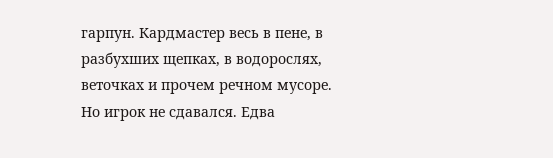гарпун. Кардмастер весь в пене, в разбухших щепках, в водорослях, веточках и прочем речном мусоре. Но игрок не сдавался. Едва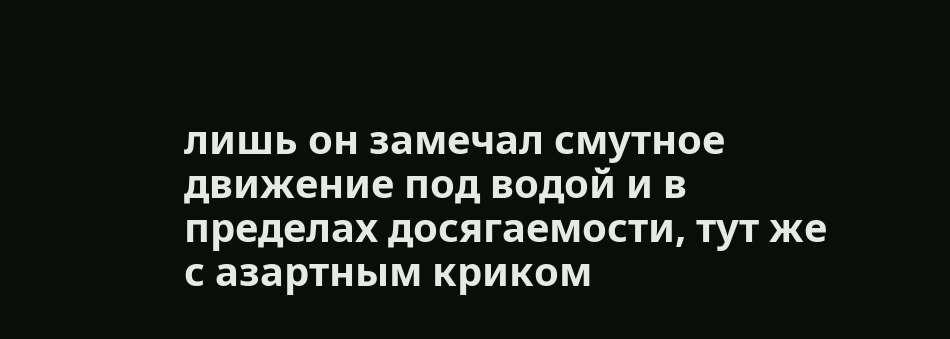лишь он замечал смутное движение под водой и в пределах досягаемости, тут же с азартным криком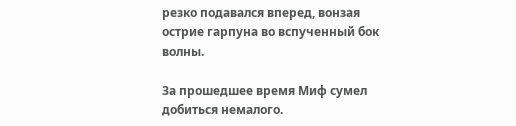резко подавался вперед, вонзая острие гарпуна во вспученный бок волны.

За прошедшее время Миф сумел добиться немалого.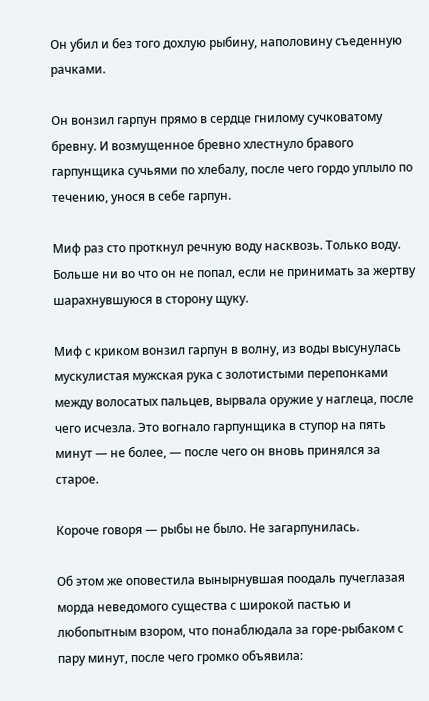Он убил и без того дохлую рыбину, наполовину съеденную рачками.

Он вонзил гарпун прямо в сердце гнилому сучковатому бревну. И возмущенное бревно хлестнуло бравого гарпунщика сучьями по хлебалу, после чего гордо уплыло по течению, унося в себе гарпун.

Миф раз сто проткнул речную воду насквозь. Только воду. Больше ни во что он не попал, если не принимать за жертву шарахнувшуюся в сторону щуку.

Миф с криком вонзил гарпун в волну, из воды высунулась мускулистая мужская рука с золотистыми перепонками между волосатых пальцев, вырвала оружие у наглеца, после чего исчезла. Это вогнало гарпунщика в ступор на пять минут — не более, — после чего он вновь принялся за старое.

Короче говоря — рыбы не было. Не загарпунилась.

Об этом же оповестила вынырнувшая поодаль пучеглазая морда неведомого существа с широкой пастью и любопытным взором, что понаблюдала за горе-рыбаком с пару минут, после чего громко объявила: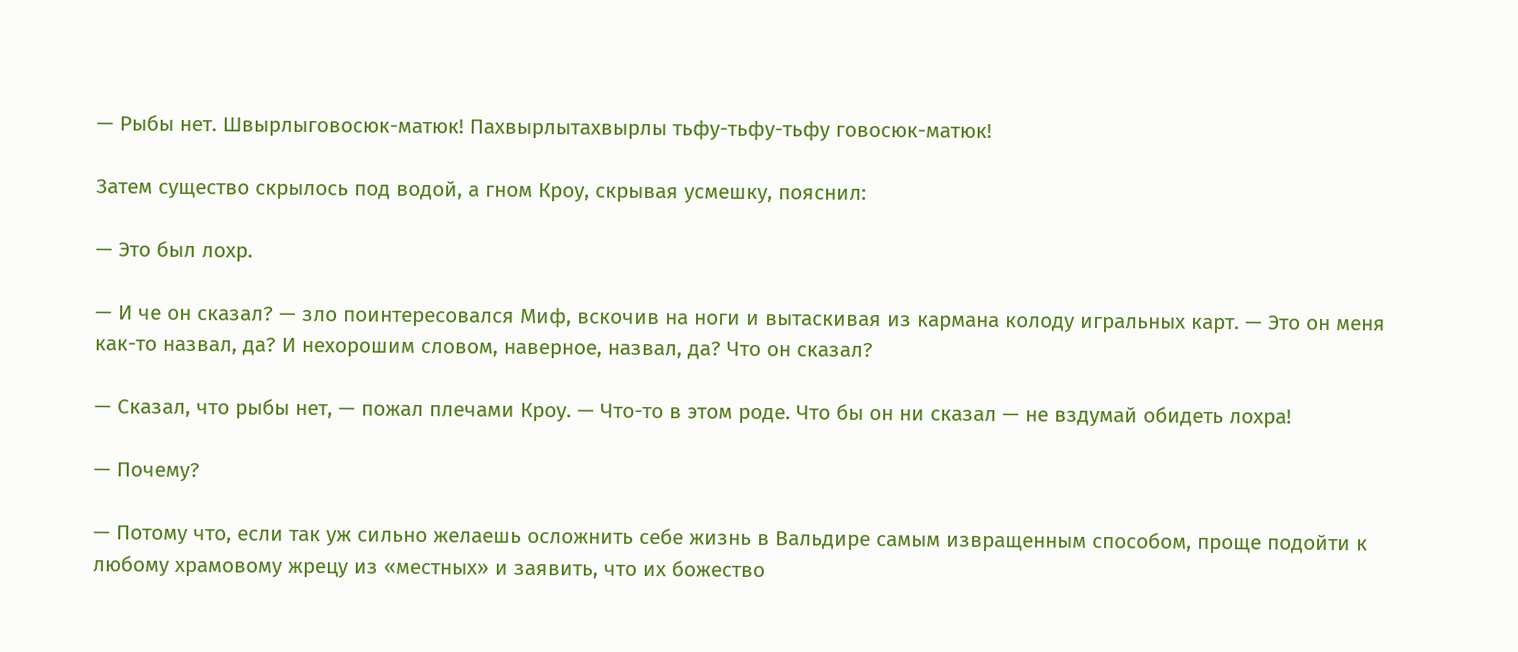— Рыбы нет. Швырлыговосюк-матюк! Пахвырлытахвырлы тьфу-тьфу-тьфу говосюк-матюк!

Затем существо скрылось под водой, а гном Кроу, скрывая усмешку, пояснил:

— Это был лохр.

— И че он сказал? — зло поинтересовался Миф, вскочив на ноги и вытаскивая из кармана колоду игральных карт. — Это он меня как-то назвал, да? И нехорошим словом, наверное, назвал, да? Что он сказал?

— Сказал, что рыбы нет, — пожал плечами Кроу. — Что-то в этом роде. Что бы он ни сказал — не вздумай обидеть лохра!

— Почему?

— Потому что, если так уж сильно желаешь осложнить себе жизнь в Вальдире самым извращенным способом, проще подойти к любому храмовому жрецу из «местных» и заявить, что их божество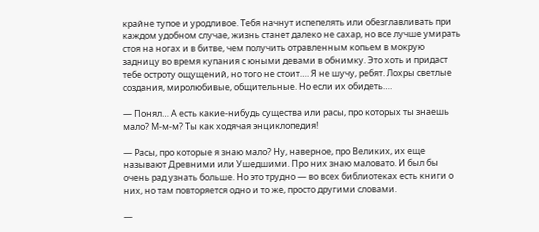крайне тупое и уродливое. Тебя начнут испепелять или обезглавливать при каждом удобном случае, жизнь станет далеко не сахар, но все лучше умирать стоя на ногах и в битве, чем получить отравленным копьем в мокрую задницу во время купания с юными девами в обнимку. Это хоть и придаст тебе остроту ощущений, но того не стоит…. Я не шучу, ребят. Лохры светлые создания, миролюбивые, общительные. Но если их обидеть….

— Понял… А есть какие-нибудь существа или расы, про которых ты знаешь мало? М-м-м? Ты как ходячая энциклопедия!

— Расы, про которые я знаю мало? Ну, наверное, про Великих, их еще называют Древними или Ушедшими. Про них знаю маловато. И был бы очень рад узнать больше. Но это трудно — во всех библиотеках есть книги о них, но там повторяется одно и то же, просто другими словами.

—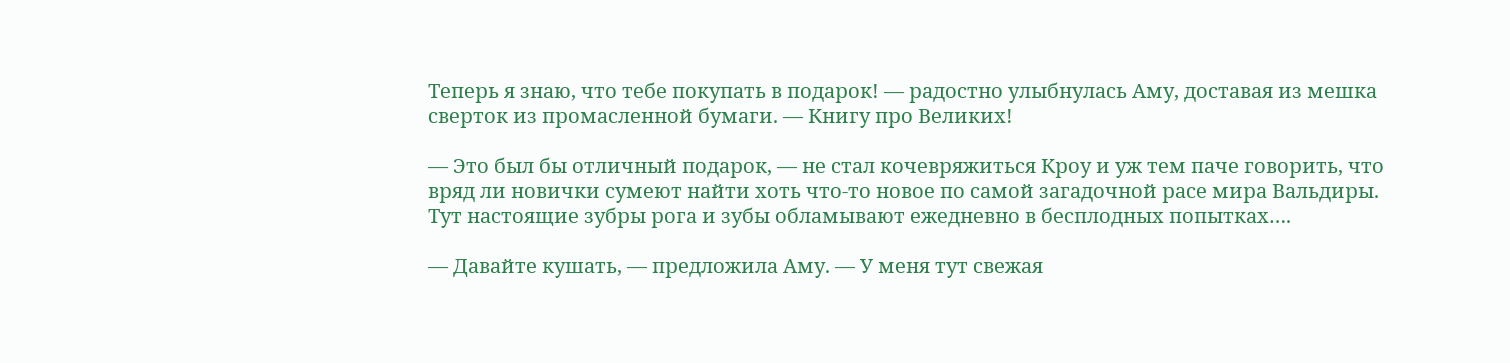Теперь я знаю, что тебе покупать в подарок! — радостно улыбнулась Аму, доставая из мешка сверток из промасленной бумаги. — Книгу про Великих!

— Это был бы отличный подарок, — не стал кочевряжиться Кроу и уж тем паче говорить, что вряд ли новички сумеют найти хоть что-то новое по самой загадочной расе мира Вальдиры. Тут настоящие зубры рога и зубы обламывают ежедневно в бесплодных попытках….

— Давайте кушать, — предложила Аму. — У меня тут свежая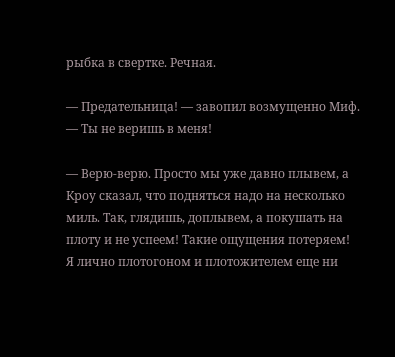рыбка в свертке. Речная.

— Предательница! — завопил возмущенно Миф. — Ты не веришь в меня!

— Верю-верю. Просто мы уже давно плывем, а Кроу сказал, что подняться надо на несколько миль. Так, глядишь, доплывем, а покушать на плоту и не успеем! Такие ощущения потеряем! Я лично плотогоном и плотожителем еще ни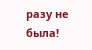разу не была!